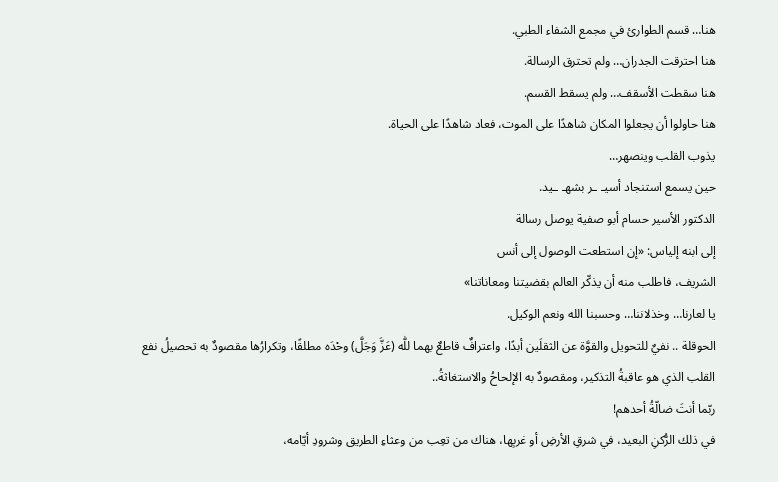هنا… قسم الطوارئ في مجمع الشفاء الطبي.
هنا احترقت الجدران… ولم تحترق الرسالة.
هنا سقطت الأسقف… ولم يسقط القسم.
هنا حاولوا أن يجعلوا المكان شاهدًا على الموت، فعاد شاهدًا على الحياة.
يذوب القلب وينصهر…
حين يسمع استنجاد أسيـ ـر بشهـ ـيد.
الدكتور الأسير حسام أبو صفية يوصل رسالة
إلى ابنه إلياس: «إن استطعت الوصول إلى أنس
الشريف، فاطلب منه أن يذكّر العالم بقضيتنا ومعاناتنا»
يا لعارنا… وخذلاننا… وحسبنا الله ونعم الوكيل.
الحوقلة .. نفيٌ للتحويل والقوَّة عن الثقلَين أبدًا، واعترافٌ قاطعٌ بهما للّٰه (عَزَّ وَجَلَّ) وحْدَه مطلقًا، وتكرارُها مقصودٌ به تحصيلُ نفع القلب الذي هو عاقبةُ التذكير، ومقصودٌ به الإلحاحُ والاستغاثةُ..
ربّما أنتَ ضالّةُ أحدهم!
في ذلك الرُّكنِ البعيد، في شرقِ الأرضِ أو غربِها، هناك من تعِب من وعثاءِ الطريق وشرودِ أيّامه،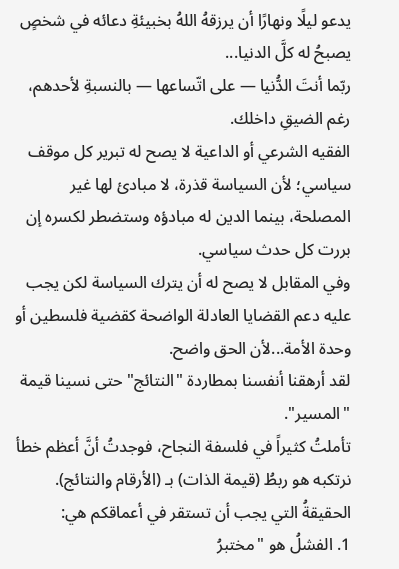يدعو ليلًا ونهارًا أن يرزقهُ اللهُ بخبيئةِ دعائه في شخصٍ يصبحُ له كلَّ الدنيا...
ربّما أنتَ الدُّنيا — على اتّساعها — بالنسبةِ لأحدهم، رغم الضيقِ داخلك.
الفقيه الشرعي أو الداعية لا يصح له تبرير كل موقف سياسي؛ لأن السياسة قذرة، لا مبادئ لها غير المصلحة، بينما الدين له مبادؤه وستضطر لكسره إن بررت كل حدث سياسي.
وفي المقابل لا يصح له أن يترك السياسة لكن يجب عليه دعم القضايا العادلة الواضحة كقضية فلسطين أو وحدة الأمة...لأن الحق واضح.
لقد أرهقنا أنفسنا بمطاردة "النتائج" حتى نسينا قيمة "المسير".
تأملتُ كثيراً في فلسفة النجاح، فوجدتُ أنَّ أعظم خطأ نرتكبه هو ربطُ (قيمة الذات) بـ (الأرقام والنتائج). الحقيقةُ التي يجب أن تستقر في أعماقكم هي:
1. الفشلُ هو "مختبرُ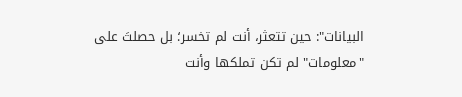البيانات": حين تتعثر، أنت لم تخسر؛ بل حصلتَ على "معلومات" لم تكن تملكها وأنت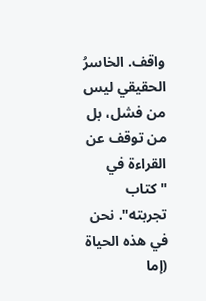واقف. الخاسرُ الحقيقي ليس من فشل، بل من توقف عن القراءة في "كتاب تجربته". نحن في هذه الحياة (إما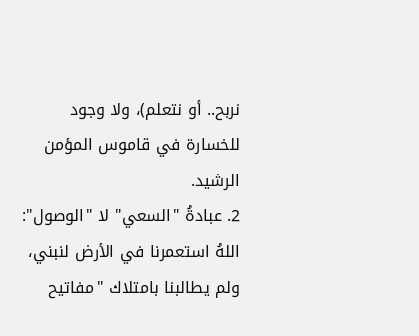نربح.. أو نتعلم)، ولا وجود للخسارة في قاموس المؤمن الرشيد.
2. عبادةُ "السعي" لا "الوصول": اللهُ استعمرنا في الأرض لنبني، ولم يطالبنا بامتلاك "مفاتيح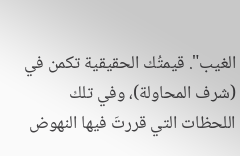الغيب". قيمتُك الحقيقية تكمن في (شرف المحاولة)، وفي تلك اللحظات التي قررتَ فيها النهوض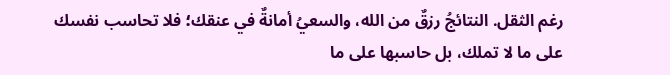رغم الثقل. النتائجُ رزقٌ من الله، والسعيُ أمانةٌ في عنقك؛ فلا تحاسب نفسك على ما لا تملك، بل حاسبها على ما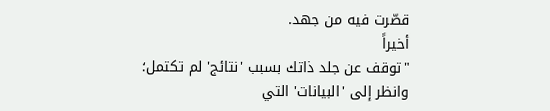قصّرت فيه من جهد.
أخيراً
"توقف عن جلد ذاتك بسبب 'نتائج' لم تكتمل؛ وانظر إلى 'البيانات' التي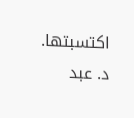اكتسبتها.
د. عبد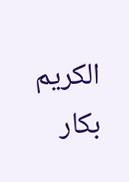الكريم بكار